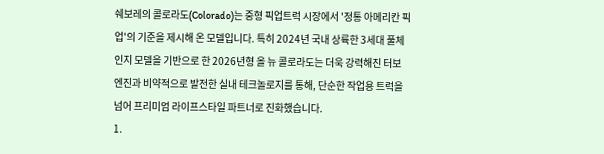쉐보레의 콜로라도(Colorado)는 중형 픽업트럭 시장에서 '정통 아메리칸 픽업'의 기준을 제시해 온 모델입니다. 특히 2024년 국내 상륙한 3세대 풀체인지 모델을 기반으로 한 2026년형 올 뉴 콜로라도는 더욱 강력해진 터보 엔진과 비약적으로 발전한 실내 테크놀로지를 통해, 단순한 작업용 트럭을 넘어 프리미엄 라이프스타일 파트너로 진화했습니다.
1.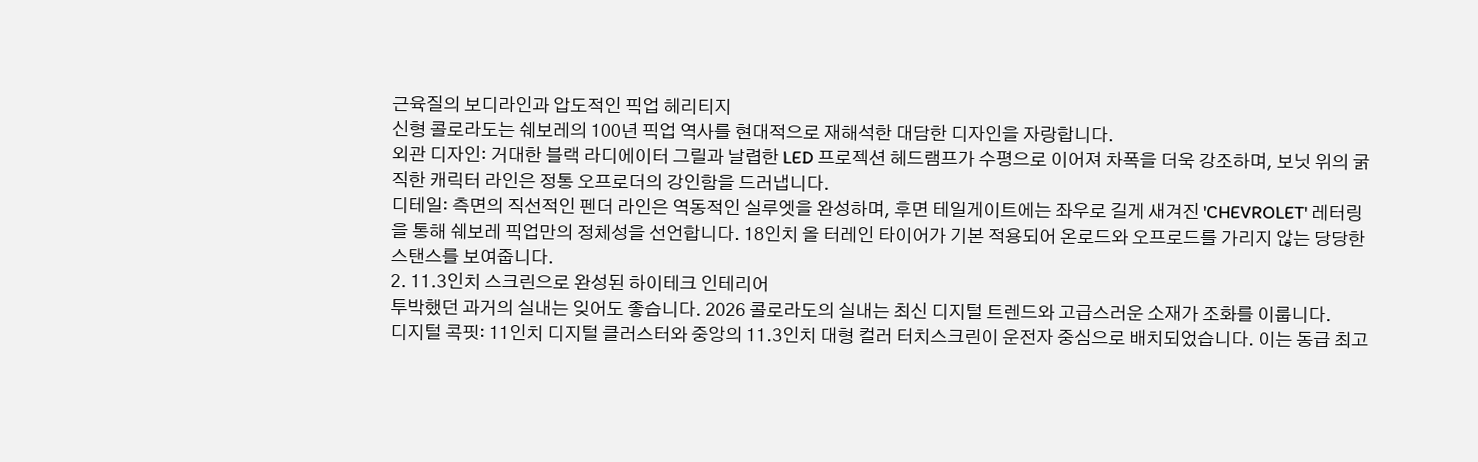근육질의 보디라인과 압도적인 픽업 헤리티지
신형 콜로라도는 쉐보레의 100년 픽업 역사를 현대적으로 재해석한 대담한 디자인을 자랑합니다.
외관 디자인: 거대한 블랙 라디에이터 그릴과 날렵한 LED 프로젝션 헤드램프가 수평으로 이어져 차폭을 더욱 강조하며, 보닛 위의 굵직한 캐릭터 라인은 정통 오프로더의 강인함을 드러냅니다.
디테일: 측면의 직선적인 펜더 라인은 역동적인 실루엣을 완성하며, 후면 테일게이트에는 좌우로 길게 새겨진 'CHEVROLET' 레터링을 통해 쉐보레 픽업만의 정체성을 선언합니다. 18인치 올 터레인 타이어가 기본 적용되어 온로드와 오프로드를 가리지 않는 당당한 스탠스를 보여줍니다.
2. 11.3인치 스크린으로 완성된 하이테크 인테리어
투박했던 과거의 실내는 잊어도 좋습니다. 2026 콜로라도의 실내는 최신 디지털 트렌드와 고급스러운 소재가 조화를 이룹니다.
디지털 콕핏: 11인치 디지털 클러스터와 중앙의 11.3인치 대형 컬러 터치스크린이 운전자 중심으로 배치되었습니다. 이는 동급 최고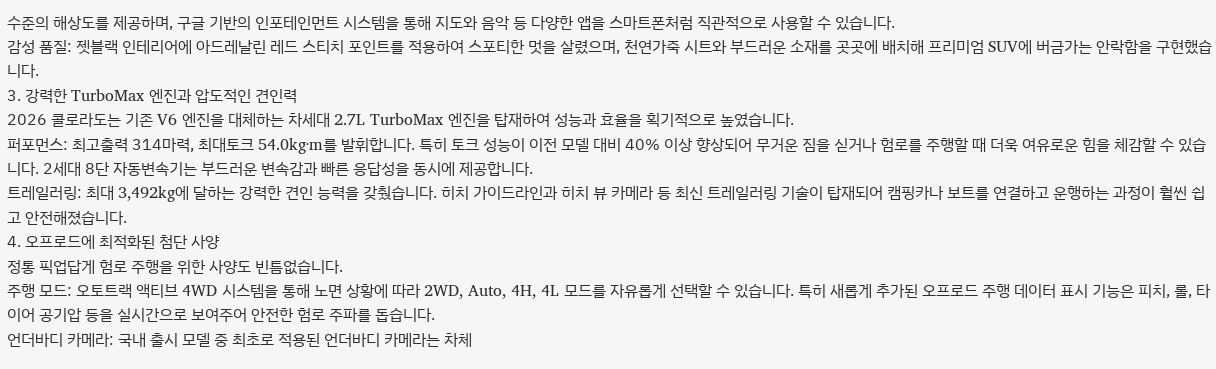수준의 해상도를 제공하며, 구글 기반의 인포테인먼트 시스템을 통해 지도와 음악 등 다양한 앱을 스마트폰처럼 직관적으로 사용할 수 있습니다.
감성 품질: 젯블랙 인테리어에 아드레날린 레드 스티치 포인트를 적용하여 스포티한 멋을 살렸으며, 천연가죽 시트와 부드러운 소재를 곳곳에 배치해 프리미엄 SUV에 버금가는 안락함을 구현했습니다.
3. 강력한 TurboMax 엔진과 압도적인 견인력
2026 콜로라도는 기존 V6 엔진을 대체하는 차세대 2.7L TurboMax 엔진을 탑재하여 성능과 효율을 획기적으로 높였습니다.
퍼포먼스: 최고출력 314마력, 최대토크 54.0kg·m를 발휘합니다. 특히 토크 성능이 이전 모델 대비 40% 이상 향상되어 무거운 짐을 싣거나 험로를 주행할 때 더욱 여유로운 힘을 체감할 수 있습니다. 2세대 8단 자동변속기는 부드러운 변속감과 빠른 응답성을 동시에 제공합니다.
트레일러링: 최대 3,492kg에 달하는 강력한 견인 능력을 갖췄습니다. 히치 가이드라인과 히치 뷰 카메라 등 최신 트레일러링 기술이 탑재되어 캠핑카나 보트를 연결하고 운행하는 과정이 훨씬 쉽고 안전해졌습니다.
4. 오프로드에 최적화된 첨단 사양
정통 픽업답게 험로 주행을 위한 사양도 빈틈없습니다.
주행 모드: 오토트랙 액티브 4WD 시스템을 통해 노면 상황에 따라 2WD, Auto, 4H, 4L 모드를 자유롭게 선택할 수 있습니다. 특히 새롭게 추가된 오프로드 주행 데이터 표시 기능은 피치, 롤, 타이어 공기압 등을 실시간으로 보여주어 안전한 험로 주파를 돕습니다.
언더바디 카메라: 국내 출시 모델 중 최초로 적용된 언더바디 카메라는 차체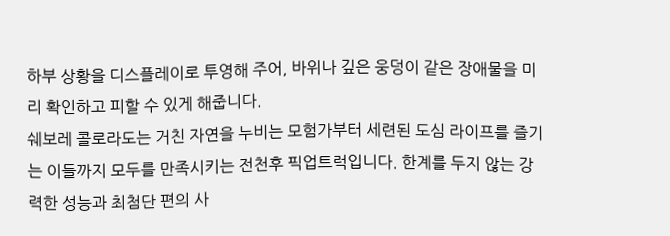하부 상황을 디스플레이로 투영해 주어, 바위나 깊은 웅덩이 같은 장애물을 미리 확인하고 피할 수 있게 해줍니다.
쉐보레 콜로라도는 거친 자연을 누비는 모험가부터 세련된 도심 라이프를 즐기는 이들까지 모두를 만족시키는 전천후 픽업트럭입니다. 한계를 두지 않는 강력한 성능과 최첨단 편의 사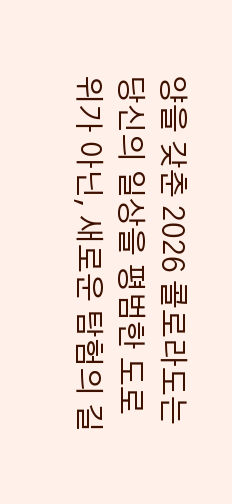양을 갖춘 2026 콜로라도는 당신의 일상을 평범한 도로 위가 아닌, 새로운 탐험의 길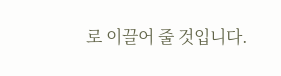로 이끌어 줄 것입니다.